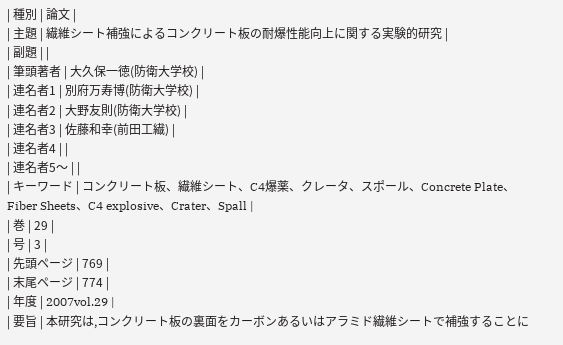| 種別 | 論文 |
| 主題 | 繊維シート補強によるコンクリート板の耐爆性能向上に関する実験的研究 |
| 副題 | |
| 筆頭著者 | 大久保一徳(防衛大学校) |
| 連名者1 | 別府万寿博(防衛大学校) |
| 連名者2 | 大野友則(防衛大学校) |
| 連名者3 | 佐藤和幸(前田工繊) |
| 連名者4 | |
| 連名者5〜 | |
| キーワード | コンクリート板、繊維シート、C4爆薬、クレータ、スポール、Concrete Plate、Fiber Sheets、C4 explosive、Crater、Spall |
| 巻 | 29 |
| 号 | 3 |
| 先頭ページ | 769 |
| 末尾ページ | 774 |
| 年度 | 2007vol.29 |
| 要旨 | 本研究は,コンクリート板の裏面をカーボンあるいはアラミド繊維シートで補強することに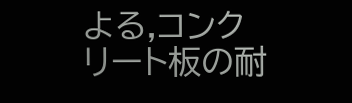よる,コンクリート板の耐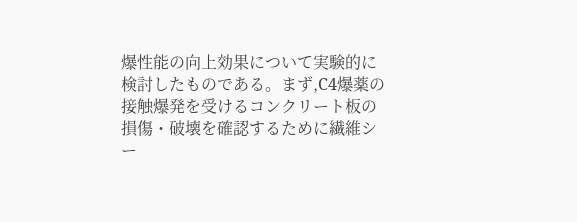爆性能の向上効果について実験的に検討したものである。まず,C4爆薬の接触爆発を受けるコンクリート板の損傷・破壊を確認するために繊維シー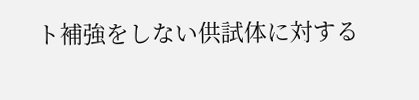ト補強をしない供試体に対する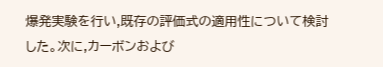爆発実験を行い,既存の評価式の適用性について検討した。次に,カーボンおよび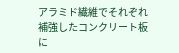アラミド繊維でそれぞれ補強したコンクリート板に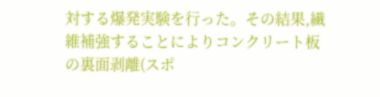対する爆発実験を行った。その結果,繊維補強することによりコンクリート板の裏面剥離(スポ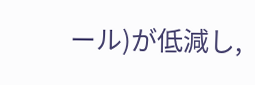ール)が低減し,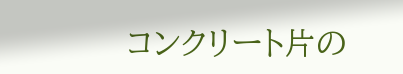コンクリート片の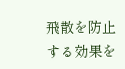飛散を防止する効果を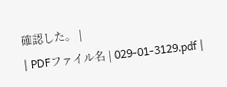確認した。 |
| PDFファイル名 | 029-01-3129.pdf |